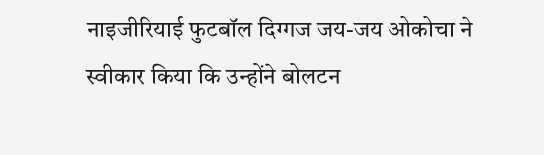नाइजीरियाई फुटबॉल दिग्गज जय-जय ओकोचा ने स्वीकार किया कि उन्होंने बोलटन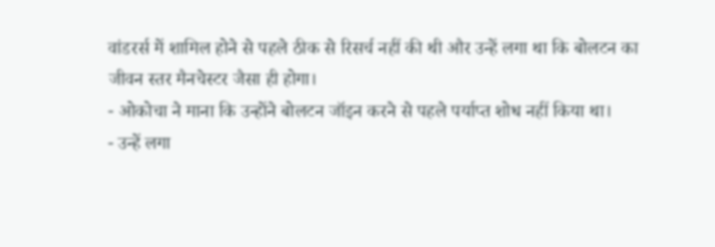वांडरर्स में शामिल होने से पहले ठीक से रिसर्च नहीं की थी और उन्हें लगा था कि बोलटन का जीवन स्तर मैनचेस्टर जैसा ही होगा।
- ओकोचा ने माना कि उन्होंने बोलटन जॉइन करने से पहले पर्याप्त शोध नहीं किया था।
- उन्हें लगा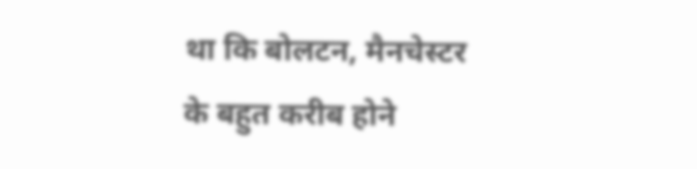था कि बोलटन, मैनचेस्टर के बहुत करीब होने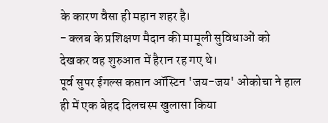के कारण वैसा ही महान शहर है।
- क्लब के प्रशिक्षण मैदान की मामूली सुविधाओं को देखकर वह शुरुआत में हैरान रह गए थे।
पूर्व सुपर ईगल्स कप्तान ऑस्टिन 'जय-जय' ओकोचा ने हाल ही में एक बेहद दिलचस्प खुलासा किया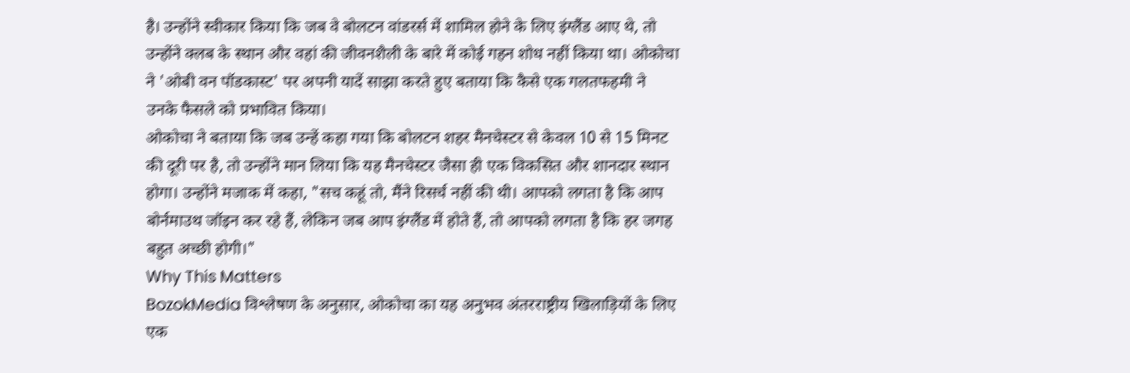है। उन्होंने स्वीकार किया कि जब वे बोलटन वांडरर्स में शामिल होने के लिए इंग्लैंड आए थे, तो उन्होंने क्लब के स्थान और वहां की जीवनशैली के बारे में कोई गहन शोध नहीं किया था। ओकोचा ने 'ओबी वन पॉडकास्ट' पर अपनी यादें साझा करते हुए बताया कि कैसे एक गलतफहमी ने उनके फैसले को प्रभावित किया।
ओकोचा ने बताया कि जब उन्हें कहा गया कि बोलटन शहर मैनचेस्टर से केवल 10 से 15 मिनट की दूरी पर है, तो उन्होंने मान लिया कि यह मैनचेस्टर जैसा ही एक विकसित और शानदार स्थान होगा। उन्होंने मजाक में कहा, "सच कहूं तो, मैंने रिसर्च नहीं की थी। आपको लगता है कि आप बोर्नमाउथ जॉइन कर रहे हैं, लेकिन जब आप इंग्लैंड में होते हैं, तो आपको लगता है कि हर जगह बहुत अच्छी होगी।"
Why This Matters
BozokMedia विश्लेषण के अनुसार, ओकोचा का यह अनुभव अंतरराष्ट्रीय खिलाड़ियों के लिए एक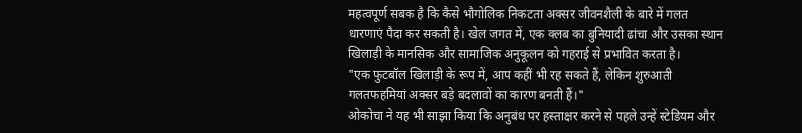महत्वपूर्ण सबक है कि कैसे भौगोलिक निकटता अक्सर जीवनशैली के बारे में गलत धारणाएं पैदा कर सकती है। खेल जगत में, एक क्लब का बुनियादी ढांचा और उसका स्थान खिलाड़ी के मानसिक और सामाजिक अनुकूलन को गहराई से प्रभावित करता है।
"एक फुटबॉल खिलाड़ी के रूप में, आप कहीं भी रह सकते हैं, लेकिन शुरुआती गलतफहमियां अक्सर बड़े बदलावों का कारण बनती हैं।"
ओकोचा ने यह भी साझा किया कि अनुबंध पर हस्ताक्षर करने से पहले उन्हें स्टेडियम और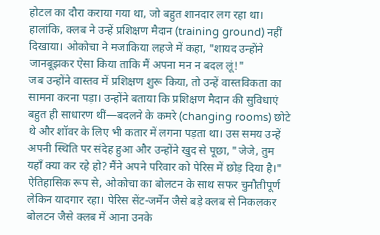होटल का दौरा कराया गया था, जो बहुत शानदार लग रहा था। हालांकि, क्लब ने उन्हें प्रशिक्षण मैदान (training ground) नहीं दिखाया। ओकोचा ने मजाकिया लहजे में कहा, "शायद उन्होंने जानबूझकर ऐसा किया ताकि मैं अपना मन न बदल लूं!"
जब उन्होंने वास्तव में प्रशिक्षण शुरू किया, तो उन्हें वास्तविकता का सामना करना पड़ा। उन्होंने बताया कि प्रशिक्षण मैदान की सुविधाएं बहुत ही साधारण थीं—बदलने के कमरे (changing rooms) छोटे थे और शॉवर के लिए भी कतार में लगना पड़ता था। उस समय उन्हें अपनी स्थिति पर संदेह हुआ और उन्होंने खुद से पूछा, "जेजे, तुम यहाँ क्या कर रहे हो? मैंने अपने परिवार को पेरिस में छोड़ दिया है।"
ऐतिहासिक रूप से, ओकोचा का बोलटन के साथ सफर चुनौतीपूर्ण लेकिन यादगार रहा। पेरिस सेंट-जर्मेन जैसे बड़े क्लब से निकलकर बोलटन जैसे क्लब में आना उनके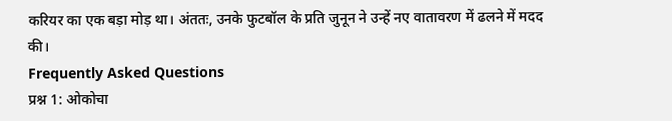करियर का एक बड़ा मोड़ था। अंततः, उनके फुटबॉल के प्रति जुनून ने उन्हें नए वातावरण में ढलने में मदद की।
Frequently Asked Questions
प्रश्न 1: ओकोचा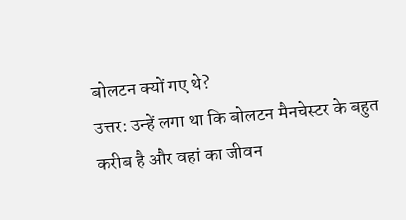बोलटन क्यों गए थे?
उत्तर: उन्हें लगा था कि बोलटन मैनचेस्टर के बहुत करीब है और वहां का जीवन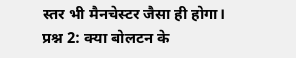स्तर भी मैनचेस्टर जैसा ही होगा।
प्रश्न 2: क्या बोलटन के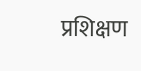प्रशिक्षण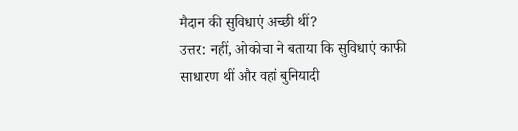मैदान की सुविधाएं अच्छी थीं?
उत्तर: नहीं, ओकोचा ने बताया कि सुविधाएं काफी साधारण थीं और वहां बुनियादी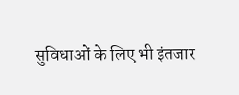सुविधाओं के लिए भी इंतजार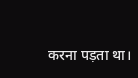करना पड़ता था।